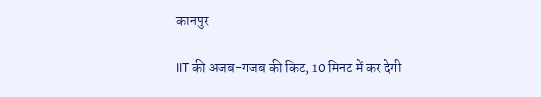कानपुर

IIT की अजब-गजब की किट, 10 मिनट में कर देगी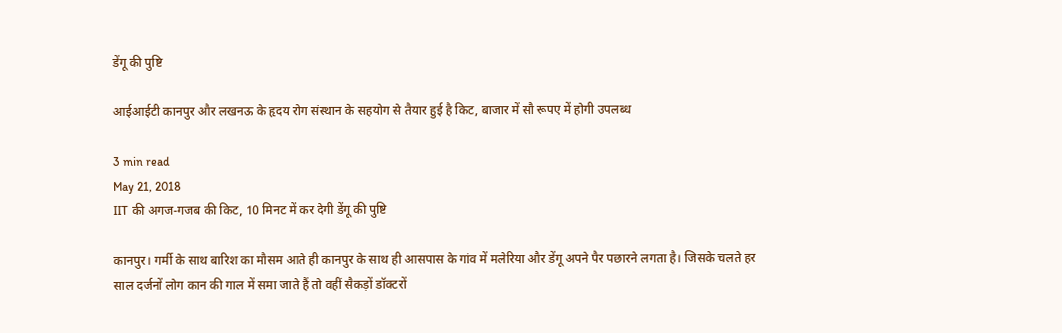डेंगू की पुष्टि

आईआईटी कानपुर और लखनऊ के हृदय रोग संस्थान के सहयोग से तैयार हुई है किट, बाजार में सौ रूपए में होगी उपलब्ध

3 min read
May 21, 2018
IIT की अगज-गजब की किट, 10 मिनट में कर देगी डेंगू की पुष्टि

कानपुर। गर्मी के साथ बारिश का मौसम आते ही कानपुर के साथ ही आसपास के गांव में मलेरिया और डेंगू अपने पैर पछारने लगता है। जिसके चलते हर साल दर्जनों लोग कान की गाल में समा जाते हैं तो वहीं सैकड़ों डॉक्टरों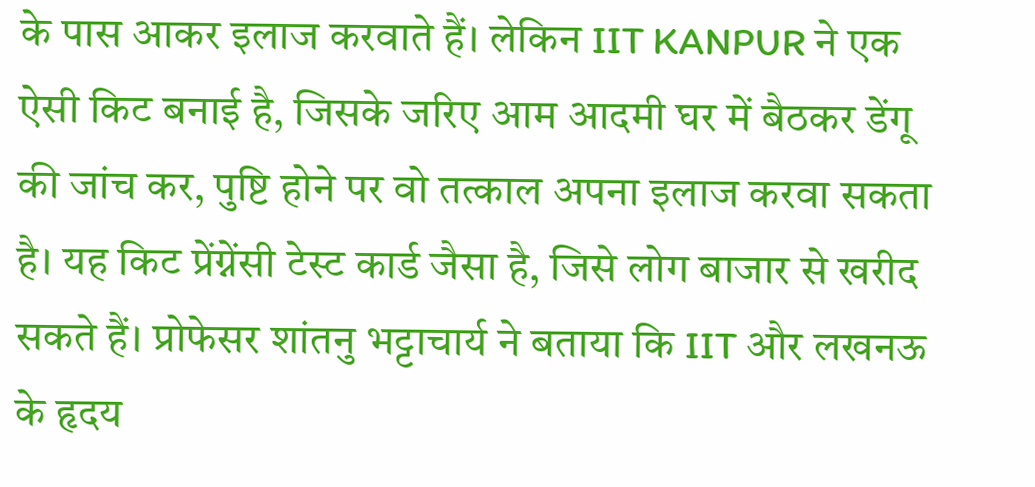के पास आकर इलाज करवाते हैं। लेकिन IIT KANPUR ने एक ऐसी किट बनाई है, जिसके जरिए आम आदमी घर में बैठकर डेंगू की जांच कर, पुष्टि होने पर वो तत्काल अपना इलाज करवा सकता है। यह किट प्रेंग्नेंसी टेस्ट कार्ड जैसा है, जिसे लोग बाजार से खरीद सकते हैं। प्रोफेसर शांतनु भट्टाचार्य ने बताया कि IIT और लखनऊ के हृदय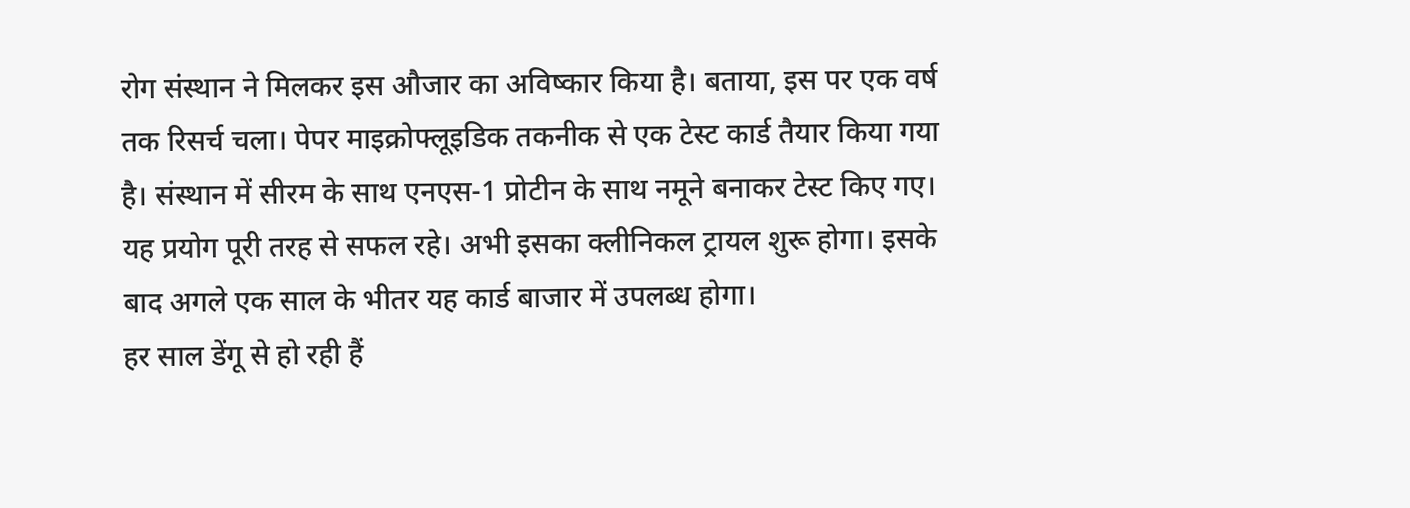रोग संस्थान ने मिलकर इस औजार का अविष्कार किया है। बताया, इस पर एक वर्ष तक रिसर्च चला। पेपर माइक्रोफ्लूइडिक तकनीक से एक टेस्ट कार्ड तैयार किया गया है। संस्थान में सीरम के साथ एनएस-1 प्रोटीन के साथ नमूने बनाकर टेस्ट किए गए। यह प्रयोग पूरी तरह से सफल रहे। अभी इसका क्लीनिकल ट्रायल शुरू होगा। इसके बाद अगले एक साल के भीतर यह कार्ड बाजार में उपलब्ध होगा।
हर साल डेंगू से हो रही हैं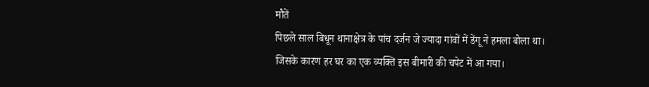मौतें
पिछले साल बिधून थानाक्षेत्र के पांच दर्जन जे ज्यादा गांवों में डेंगू ने हमला बोला था। जिसके कारण हर घर का एक व्यक्ति इस बीमारी की चपेट में आ गया।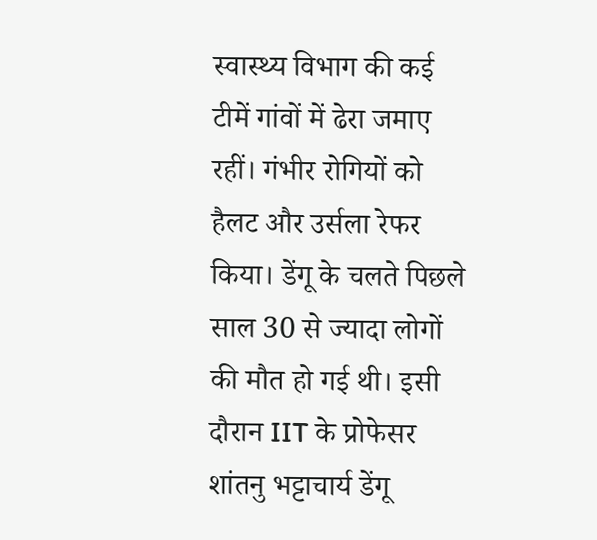स्वास्थ्य विभाग की कई टीमें गांवों में ढेरा जमाए रहीं। गंभीर रोगियों को हैलट और उर्सला रेफर किया। डेंगू के चलते पिछले साल 30 से ज्यादा लोगों की मौत हो गई थी। इसी दौरान IIT के प्रोफेसर शांतनु भट्टाचार्य डेंगू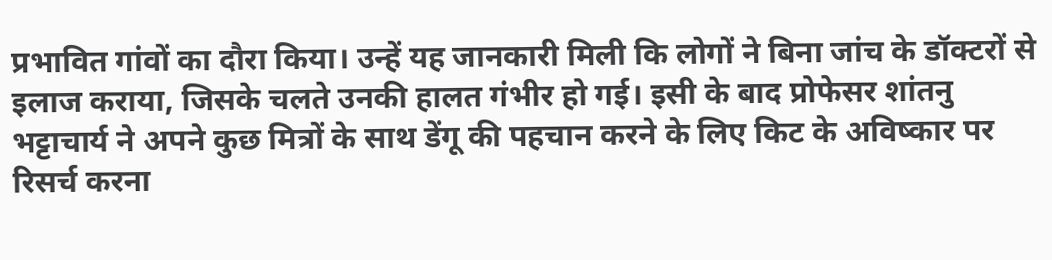प्रभावित गांवों का दौरा किया। उन्हें यह जानकारी मिली कि लोगों ने बिना जांच के डॉक्टरों से इलाज कराया, जिसके चलते उनकी हालत गंभीर हो गई। इसी के बाद प्रोफेसर शांतनु भट्टाचार्य ने अपने कुछ मित्रों के साथ डेंगू की पहचान करने के लिए किट के अविष्कार पर रिसर्च करना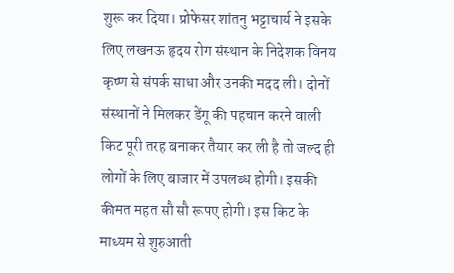शुरू कर दिया। प्रोफेसर शांतनु भट्टाचार्य ने इसके लिए लखनऊ हृदय रोग संस्थान के निदेशक विनय कृष्ण से संपर्क साधा और उनकी मदद ली। दोनों संस्थानों ने मिलकर डेंगू की पहचान करने वाली किट पूरी तरह बनाकर तैयार कर ली है तो जल्द ही लोगों के लिए बाजार में उपलब्ध होगी। इसकी कीमत महत सौ सौ रूपए होगी। इस किट के माध्यम से शुरुआती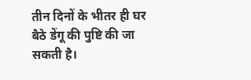तीन दिनों के भीतर ही घर बैठे डेंगू की पुष्टि की जा सकती है।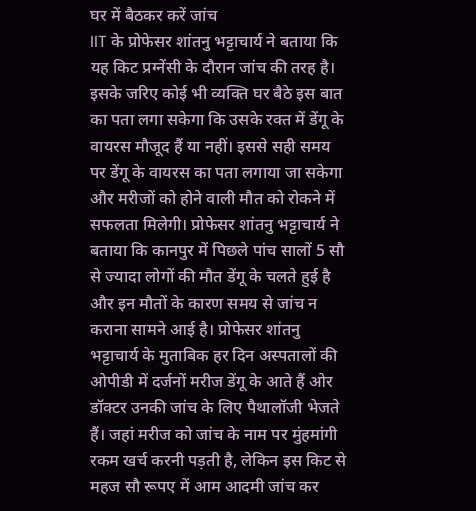घर में बैठकर करें जांच
IIT के प्रोफेसर शांतनु भट्टाचार्य ने बताया कि यह किट प्रग्नेंसी के दौरान जांच की तरह है। इसके जरिए कोई भी व्यक्ति घर बैठे इस बात का पता लगा सकेगा कि उसके रक्त में डेंगू के वायरस मौजूद हैं या नहीं। इससे सही समय पर डेंगू के वायरस का पता लगाया जा सकेगा और मरीजों को होने वाली मौत को रोकने में सफलता मिलेगी। प्रोफेसर शांतनु भट्टाचार्य ने बताया कि कानपुर में पिछले पांच सालों 5 सौ से ज्यादा लोगों की मौत डेंगू के चलते हुई है और इन मौतों के कारण समय से जांच न कराना सामने आई है। प्रोफेसर शांतनु भट्टाचार्य के मुताबिक हर दिन अस्पतालों की ओपीडी में दर्जनों मरीज डेंगू के आते हैं ओर डॉक्टर उनकी जांच के लिए पैथालॉजी भेजते हैं। जहां मरीज को जांच के नाम पर मुंहमांगी रकम खर्च करनी पड़ती है, लेकिन इस किट से महज सौ रूपए में आम आदमी जांच कर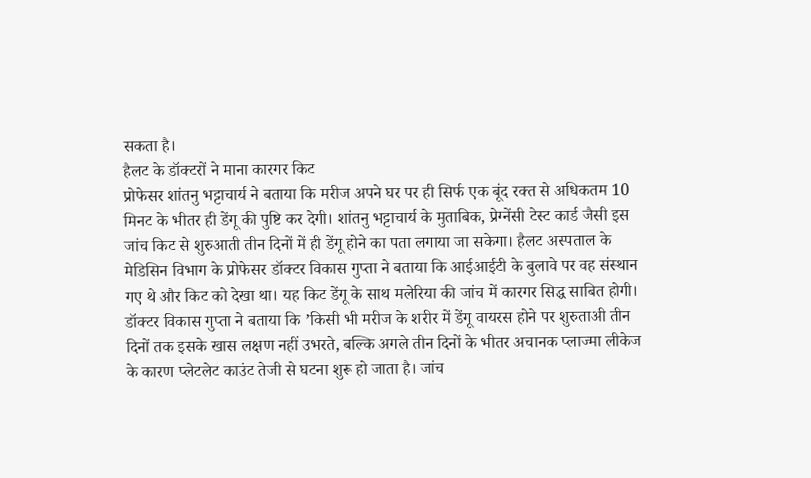सकता है।
हैलट के डॉक्टरों ने माना कारगर किट
प्रोफेसर शांतनु भट्टाचार्य ने बताया कि मरीज अपने घर पर ही सिर्फ एक बूंद रक्त से अधिकतम 10 मिनट के भीतर ही डेंगू की पुष्टि कर देगी। शांतनु भट्टाचार्य के मुताबिक, प्रेग्नेंसी टेस्ट कार्ड जैसी इस जांच किट से शुरुआती तीन दिनों में ही डेंगू होने का पता लगाया जा सकेगा। हैलट अस्पताल के मेडिसिन विभाग के प्रोफेसर डॉक्टर विकास गुप्ता ने बताया कि आईआईटी के बुलावे पर वह संस्थान गए थे और किट को देखा था। यह किट डेंगू के साथ मलेरिया की जांच में कारगर सिद्ध साबित होगी। डॉक्टर विकास गुप्ता ने बताया कि ’किसी भी मरीज के शरीर में डेंगू वायरस होने पर शुरुताअी तीन दिनों तक इसके खास लक्षण नहीं उभरते, बल्कि अगले तीन दिनों के भीतर अचानक प्लाज्मा लीकेज के कारण प्लेटलेट काउंट तेजी से घटना शुरू हो जाता है। जांच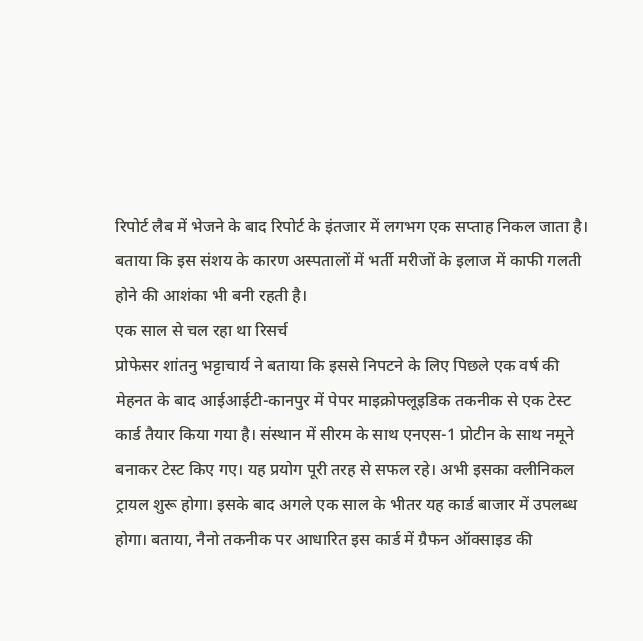रिपोर्ट लैब में भेजने के बाद रिपोर्ट के इंतजार में लगभग एक सप्ताह निकल जाता है। बताया कि इस संशय के कारण अस्पतालों में भर्ती मरीजों के इलाज में काफी गलती होने की आशंका भी बनी रहती है।
एक साल से चल रहा था रिसर्च
प्रोफेसर शांतनु भट्टाचार्य ने बताया कि इससे निपटने के लिए पिछले एक वर्ष की मेहनत के बाद आईआईटी-कानपुर में पेपर माइक्रोफ्लूइडिक तकनीक से एक टेस्ट कार्ड तैयार किया गया है। संस्थान में सीरम के साथ एनएस-1 प्रोटीन के साथ नमूने बनाकर टेस्ट किए गए। यह प्रयोग पूरी तरह से सफल रहे। अभी इसका क्लीनिकल ट्रायल शुरू होगा। इसके बाद अगले एक साल के भीतर यह कार्ड बाजार में उपलब्ध होगा। बताया, नैनो तकनीक पर आधारित इस कार्ड में ग्रैफन ऑक्साइड की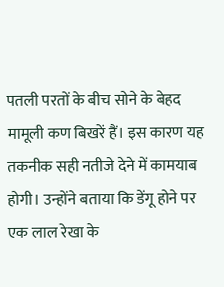पतली परतों के बीच सोने के बेहद मामूली कण बिखरें हैं। इस कारण यह तकनीक सही नतीजे देने में कामयाब होगी। उन्होंने बताया कि डेंगू होने पर एक लाल रेखा के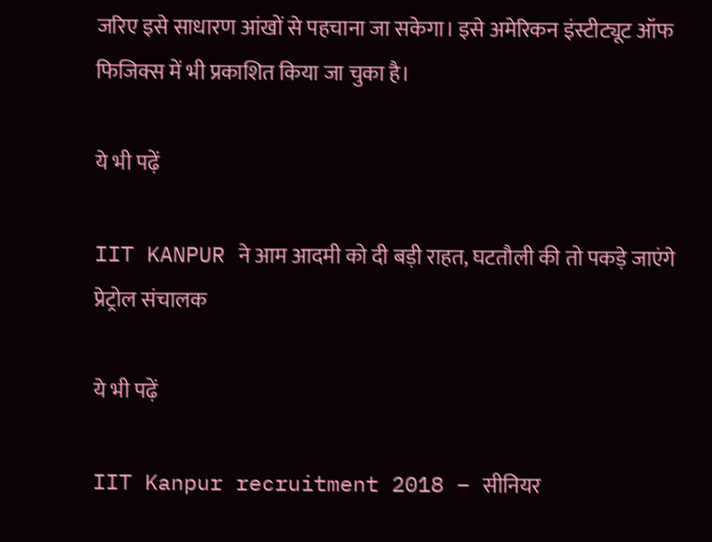जरिए इसे साधारण आंखों से पहचाना जा सकेगा। इसे अमेरिकन इंस्टीट्यूट ऑफ फिजिक्स में भी प्रकाशित किया जा चुका है।

ये भी पढ़ें

IIT KANPUR ने आम आदमी को दी बड़ी राहत, घटतौली की तो पकड़े जाएंगे प्रेट्रोल संचालक

ये भी पढ़ें

IIT Kanpur recruitment 2018 – सीनियर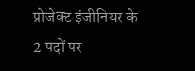प्रोजेक्ट इंजीनियर के 2 पदों पर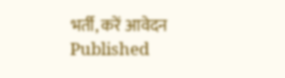भर्ती, करें आवेदन
Published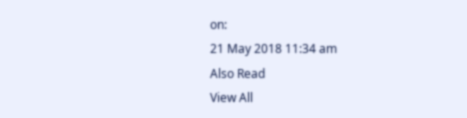on:
21 May 2018 11:34 am
Also Read
View All